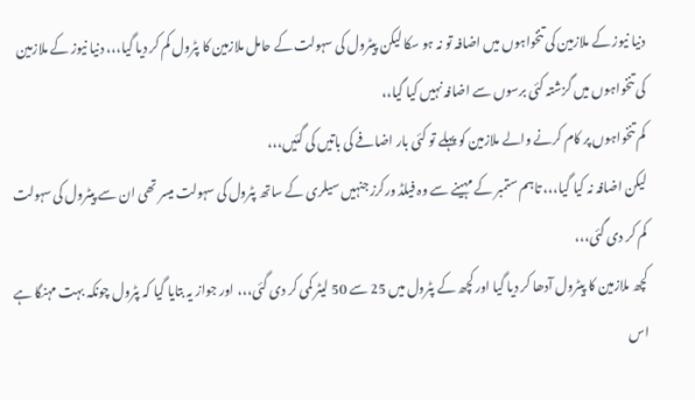دنیا نیوز کے ملازمین کی تنخواہوں میں اضافہ تو نہ ہو سکا لیکن پیٹرول کی سہولت کے حامل ملازمین کا پٹرول کم کر دیا گیا،،، دنیا نیوز کے ملازمین کی تنخواہوں میں گزشتہ کئی برسوں سے اضافہ نہیں کیا گیا،،
کم تنخواہوں پر کام کرنے والے ملازمین کو پہلے تو کئی بار اضافے کی باتیں کی گئیں،،،
لیکن اضافہ نہ کیا گیا،،، تاہم ستمبر کے مہینے سے وہ فیلڈ ورکرز جنہیں سیلری کے ساتھ پٹرول کی سہولت میسر تھی ان سے پیٹرول کی سہولت کم کر دی گئی،،،
کچھ ملازمین کا پیٹرول آدھا کر دیا گیا اور کچھ کے پٹرول میں 25 سے 50 لیٹر کمی کر دی گئی،،، اور جواز یہ بتایا گیا کہ پٹرول چونکہ بہت مہنگا ہے اس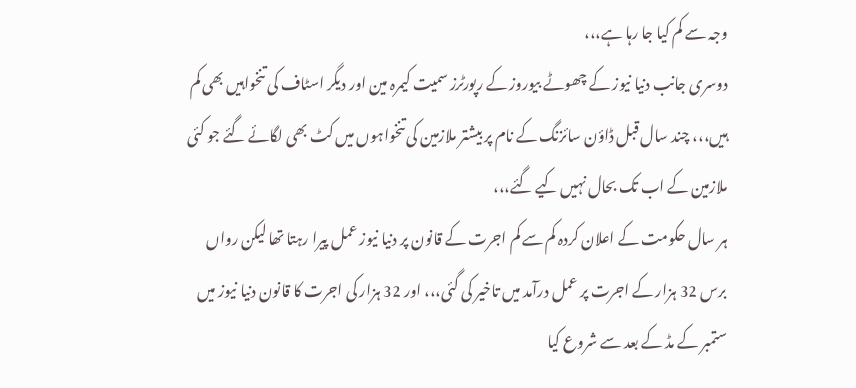وجہ سے کم کیا جا رہا ہے،،،
دوسری جانب دنیا نیوز کے چھوٹے بیوروز کے رپورٹرز سمیت کیمرہ مین اور دیگر اسٹاف کی تنخواہیں بھی کم ہیں،،، چند سال قبل ڈاؤن سائزنگ کے نام پر بیشتر ملازمین کی تنخواہوں میں کٹ بھی لگائے گئے جو کئی ملازمین کے اب تک بحال نہیں کیے گئے،،،
ہر سال حکومت کے اعلان کردہ کم سے کم اجرت کے قانون پر دنیا نیوز عمل پیرا رہتا تھا لیکن رواں برس 32 ہزار کے اجرت پر عمل درآمد میں تاخیر کی گئی،،، اور 32 ہزار کی اجرت کا قانون دنیا نیوز میں ستمبر کے مڈ کے بعد سے شروع کیا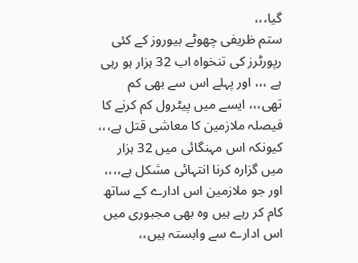گیا،،،
ستم ظریفی چھوٹے بیوروز کے کئی رپورٹرز کی تنخواہ اب 32 ہزار ہو رہی ہے ،،، اور پہلے اس سے بھی کم تھی،،، ایسے میں پیٹرول کم کرنے کا فیصلہ ملازمین کا معاشی قتل ہے،،، کیونکہ اس مہنگائی میں 32 ہزار میں گزارہ کرنا انتہائی مشکل ہے،،،، اور جو ملازمین اس ادارے کے ساتھ کام کر رہے ہیں وہ بھی مجبوری میں اس ادارے سے وابستہ ہیں،،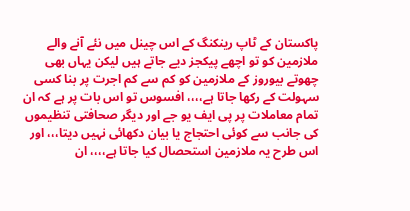پاکستان کے ٹاپ رینکنگ کے اس چینل میں نئے آنے والے ملازمین کو تو اچھے پیکجز دیے جاتے ہیں لیکن یہاں بھی چھوتے بیوروز کے ملازمین کو کم سے کم اجرت پر بنا کسی سہولت کے رکھا جاتا ہے،،،، افسوس تو اس بات پر ہے کہ ان تمام معاملات پر پی ایف یو جے اور دیگر صحافتی تنظیموں کی جانب سے کوئی احتجاج یا بیان دکھائی نہیں دیتا،،، اور اس طرح یہ ملازمین استحصال کیا جاتا ہے،،،، ان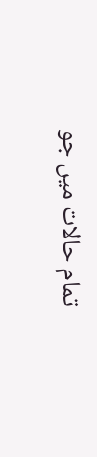تمام حالات میں جو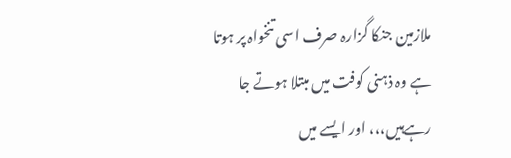ملازمین جنکا گزارہ صرف اسی تنخواہ پر ہوتا ہے وہ ذہنی کوفت میں مبتلا ہوتے جا رہےہیں،،، اور ایسے میں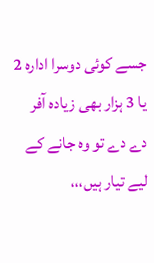جسے کوئی دوسرا ادارہ 2 یا 3 ہزار بھی زیادہ آفر دے دے تو وہ جانے کے لیے تیار ہیں،،،